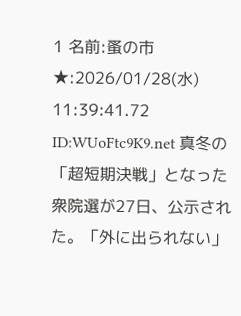1 名前:蚤の市 ★:2026/01/28(水) 11:39:41.72 ID:WUoFtc9K9.net 真冬の「超短期決戦」となった衆院選が27日、公示された。「外に出られない」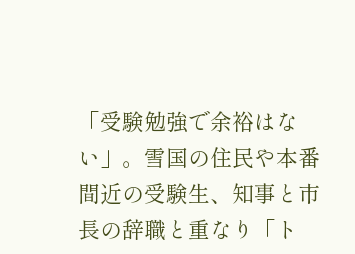「受験勉強で余裕はない」。雪国の住民や本番間近の受験生、知事と市長の辞職と重なり「ト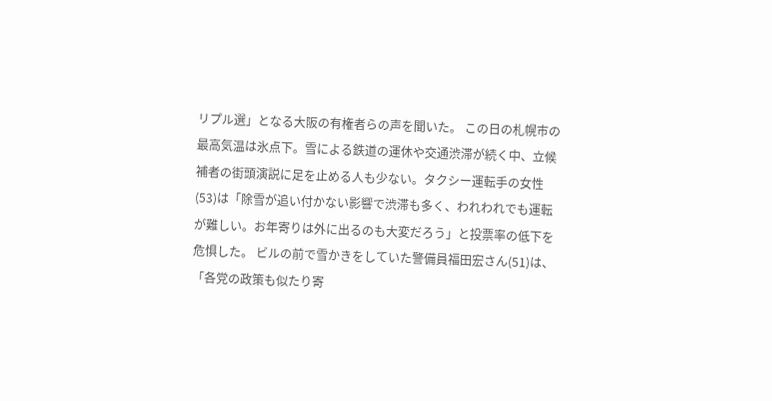リプル選」となる大阪の有権者らの声を聞いた。 この日の札幌市の最高気温は氷点下。雪による鉄道の運休や交通渋滞が続く中、立候補者の街頭演説に足を止める人も少ない。タクシー運転手の女性(53)は「除雪が追い付かない影響で渋滞も多く、われわれでも運転が難しい。お年寄りは外に出るのも大変だろう」と投票率の低下を危惧した。 ビルの前で雪かきをしていた警備員福田宏さん(51)は、「各党の政策も似たり寄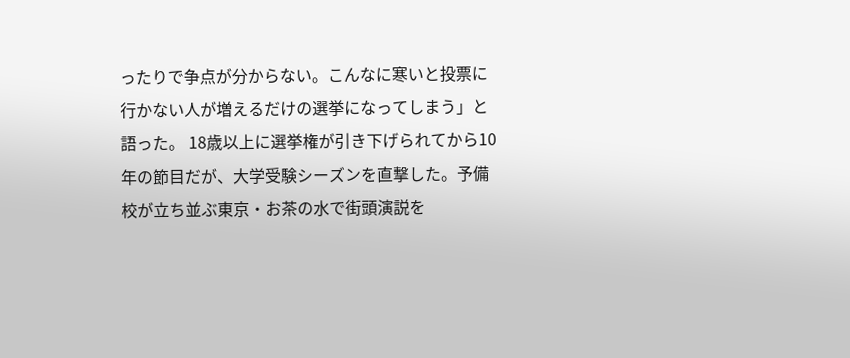ったりで争点が分からない。こんなに寒いと投票に行かない人が増えるだけの選挙になってしまう」と語った。 18歳以上に選挙権が引き下げられてから10年の節目だが、大学受験シーズンを直撃した。予備校が立ち並ぶ東京・お茶の水で街頭演説を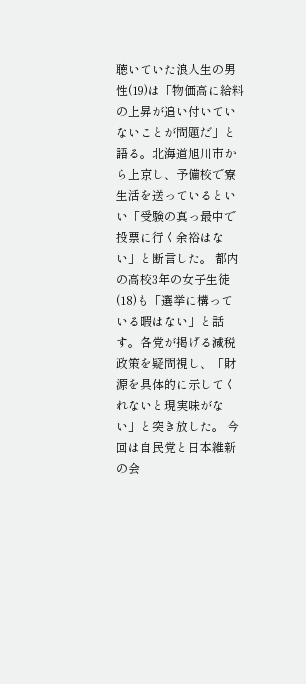聴いていた浪人生の男性(19)は「物価高に給料の上昇が追い付いていないことが問題だ」と語る。北海道旭川市から上京し、予備校で寮生活を送っているといい「受験の真っ最中で投票に行く余裕はない」と断言した。 都内の高校3年の女子生徒(18)も「選挙に構っている暇はない」と話す。各党が掲げる減税政策を疑問視し、「財源を具体的に示してくれないと現実味がない」と突き放した。 今回は自民党と日本維新の会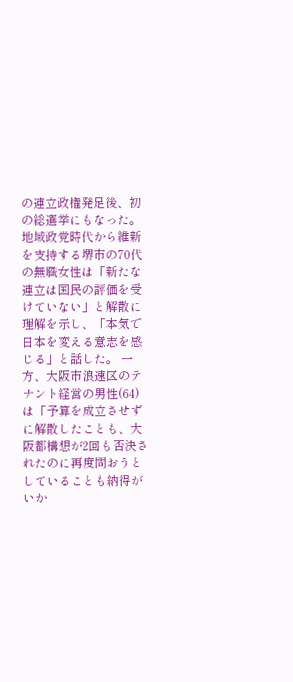の連立政権発足後、初の総選挙にもなった。地域政党時代から維新を支持する堺市の70代の無職女性は「新たな連立は国民の評価を受けていない」と解散に理解を示し、「本気で日本を変える意志を感じる」と話した。 一方、大阪市浪速区のテナント経営の男性(64)は「予算を成立させずに解散したことも、大阪都構想が2回も否決されたのに再度問おうとしていることも納得がいか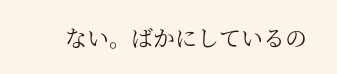ない。ばかにしているの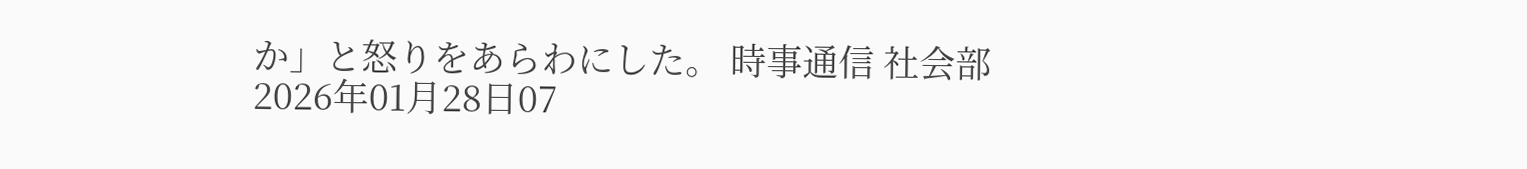か」と怒りをあらわにした。 時事通信 社会部2026年01月28日07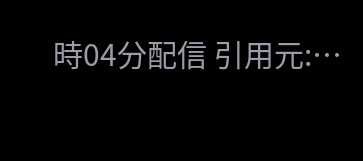時04分配信 引用元:…